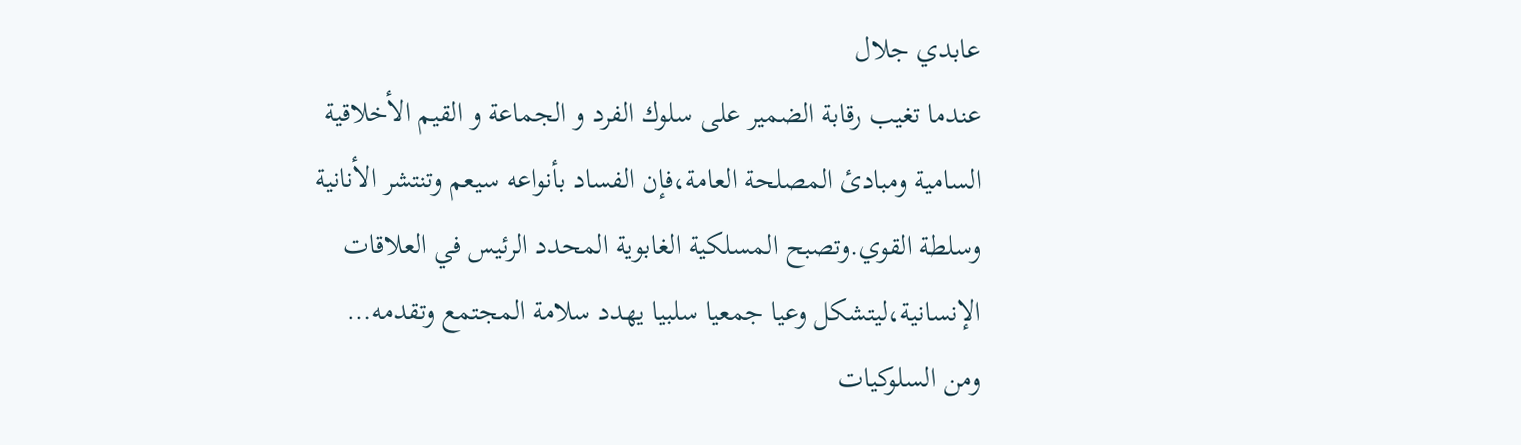عابدي جلال
عندما تغيب رقابة الضمير على سلوك الفرد و الجماعة و القيم الأخلاقية السامية ومبادئ المصلحة العامة،فإن الفساد بأنواعه سيعم وتنتشر الأنانية وسلطة القوي.وتصبح المسلكية الغابوية المحدد الرئيس في العلاقات الإنسانية،ليتشكل وعيا جمعيا سلبيا يهدد سلامة المجتمع وتقدمه…
ومن السلوكيات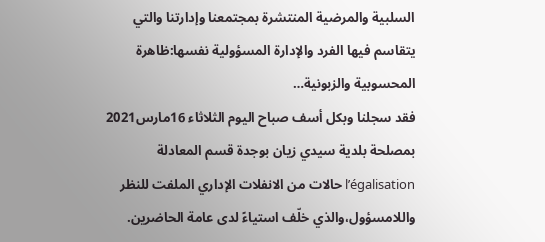السلبية والمرضية المنتشرة بمجتمعنا وإدارتنا والتي يتقاسم فيها الفرد والإدارة المسؤولية نفسها:ظاهرة المحسوبية والزبونية…
فقد سجلنا وبكل أسف صباح اليوم الثلاثاء 16مارس2021 بمصلحة بلدية سيدي زيان بوجدة قسم المعادلة l’égalisation حالات من الانفلات الإداري الملفت للنظر واللامسؤول،والذي خلّف استياءً لدى عامة الحاضرين.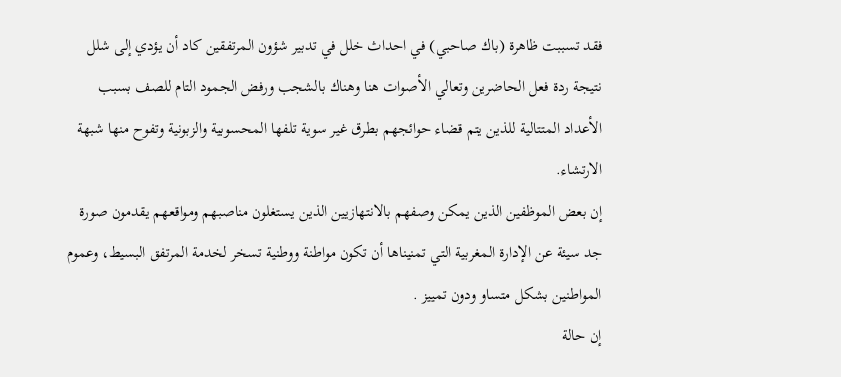فقد تسببت ظاهرة (باك صاحبي) في احداث خلل في تدبير شؤون المرتفقين كاد أن يؤدي إلى شلل نتيجة ردة فعل الحاضرين وتعالي الأصوات هنا وهناك بالشجب ورفض الجمود التام للصف بسبب الأعداد المتتالية للذين يتم قضاء حوائجهم بطرق غير سوية تلفها المحسوبية والزبونية وتفوح منها شبهة الارتشاء.
إن بعض الموظفين الذين يمكن وصفهم بالانتهازيين الذين يستغلون مناصبهم ومواقعهم يقدمون صورة جد سيئة عن الإدارة المغربية التي تمنيناها أن تكون مواطنة ووطنية تسخر لخدمة المرتفق البسيط، وعموم المواطنين بشكل متساو ودون تمييز .
إن حالة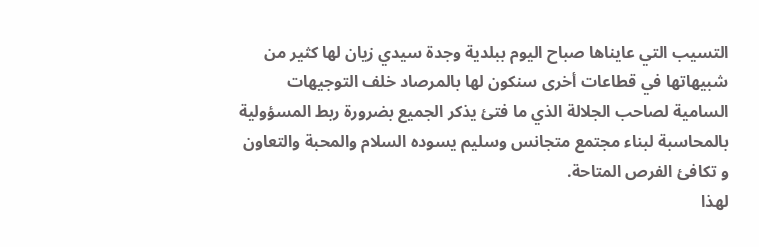التسيب التي عايناها صباح اليوم ببلدية وجدة سيدي زيان لها كثير من شبيهاتها في قطاعات أخرى سنكون لها بالمرصاد خلف التوجيهات السامية لصاحب الجلالة الذي ما فتئ يذكر الجميع بضرورة ربط المسؤولية بالمحاسبة لبناء مجتمع متجانس وسليم يسوده السلام والمحبة والتعاون و تكافئ الفرص المتاحة.
لهذا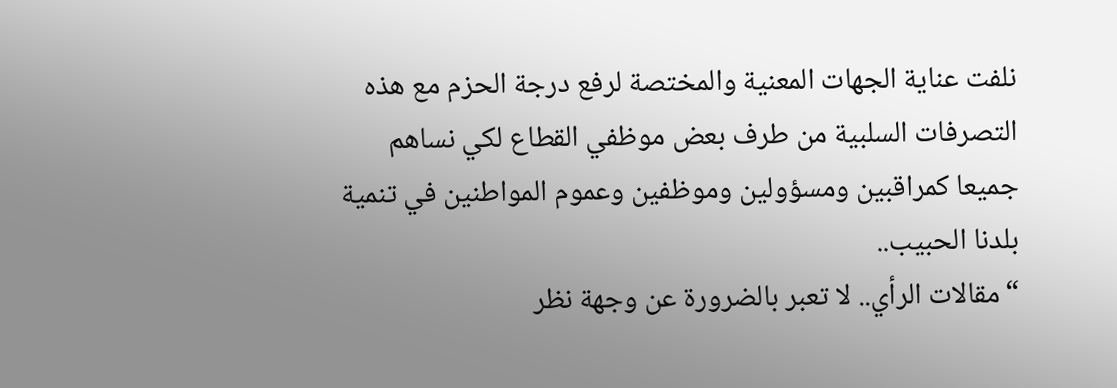نلفت عناية الجهات المعنية والمختصة لرفع درجة الحزم مع هذه التصرفات السلبية من طرف بعض موظفي القطاع لكي نساهم جميعا كمراقبين ومسؤولين وموظفين وعموم المواطنين في تنمية بلدنا الحبيب..
“مقالات الرأي.. لا تعبر بالضرورة عن وجهة نظر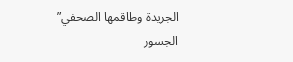الجريدة وطاقمها الصحفي”
الجسور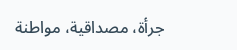جرأة، مصداقية، مواطنة